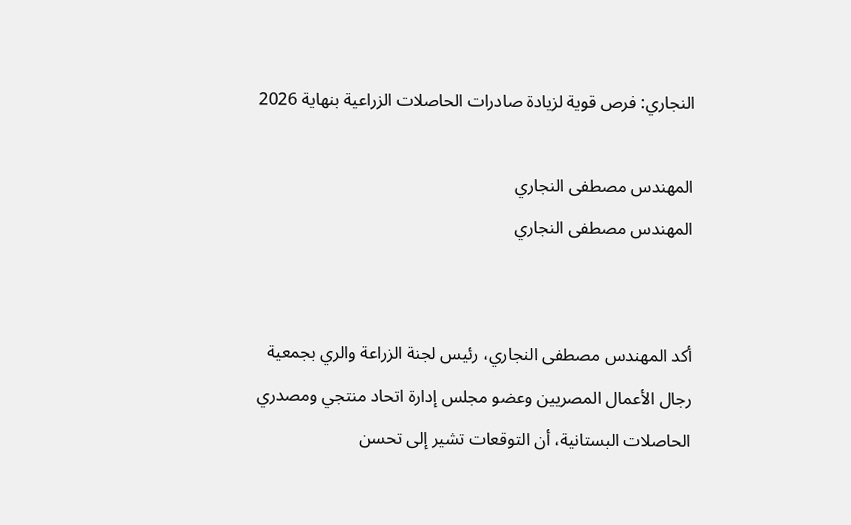النجاري: فرص قوية لزيادة صادرات الحاصلات الزراعية بنهاية 2026

المهندس مصطفى النجاري
المهندس مصطفى النجاري


أكد المهندس مصطفى النجاري، رئيس لجنة الزراعة والري بجمعية رجال الأعمال المصريين وعضو مجلس إدارة اتحاد منتجي ومصدري الحاصلات البستانية، أن التوقعات تشير إلى تحسن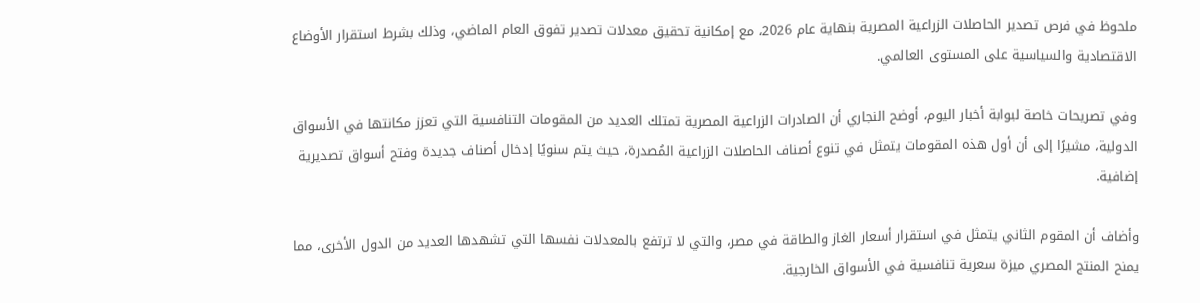ملحوظ في فرص تصدير الحاصلات الزراعية المصرية بنهاية عام 2026، مع إمكانية تحقيق معدلات تصدير تفوق العام الماضي، وذلك بشرط استقرار الأوضاع الاقتصادية والسياسية على المستوى العالمي.

وفي تصريحات خاصة لبوابة أخبار اليوم، أوضح النجاري أن الصادرات الزراعية المصرية تمتلك العديد من المقومات التنافسية التي تعزز مكانتها في الأسواق الدولية، مشيرًا إلى أن أول هذه المقومات يتمثل في تنوع أصناف الحاصلات الزراعية المُصدرة، حيث يتم سنويًا إدخال أصناف جديدة وفتح أسواق تصديرية إضافية.

وأضاف أن المقوم الثاني يتمثل في استقرار أسعار الغاز والطاقة في مصر، والتي لا ترتفع بالمعدلات نفسها التي تشهدها العديد من الدول الأخرى، مما يمنح المنتج المصري ميزة سعرية تنافسية في الأسواق الخارجية.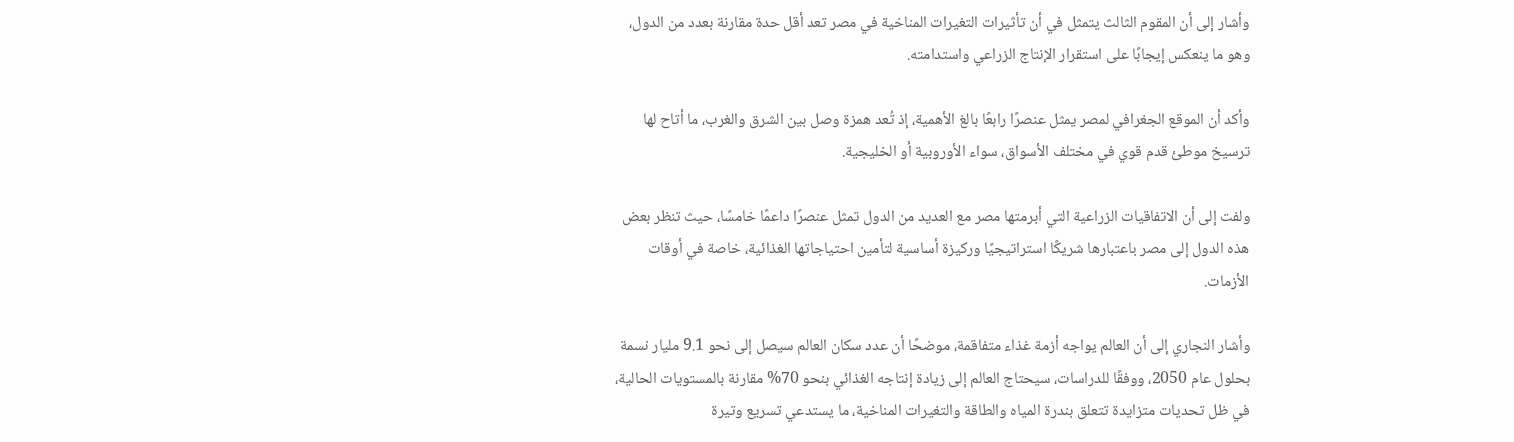وأشار إلى أن المقوم الثالث يتمثل في أن تأثيرات التغيرات المناخية في مصر تعد أقل حدة مقارنة بعدد من الدول، وهو ما ينعكس إيجابًا على استقرار الإنتاج الزراعي واستدامته.

وأكد أن الموقع الجغرافي لمصر يمثل عنصرًا رابعًا بالغ الأهمية، إذ تُعد همزة وصل بين الشرق والغرب، ما أتاح لها ترسيخ موطئ قدم قوي في مختلف الأسواق، سواء الأوروبية أو الخليجية.

ولفت إلى أن الاتفاقيات الزراعية التي أبرمتها مصر مع العديد من الدول تمثل عنصرًا داعمًا خامسًا، حيث تنظر بعض هذه الدول إلى مصر باعتبارها شريكًا استراتيجيًا وركيزة أساسية لتأمين احتياجاتها الغذائية، خاصة في أوقات الأزمات.

وأشار النجاري إلى أن العالم يواجه أزمة غذاء متفاقمة، موضحًا أن عدد سكان العالم سيصل إلى نحو 9.1 مليار نسمة بحلول عام 2050، ووفقًا للدراسات، سيحتاج العالم إلى زيادة إنتاجه الغذائي بنحو 70% مقارنة بالمستويات الحالية، في ظل تحديات متزايدة تتعلق بندرة المياه والطاقة والتغيرات المناخية، ما يستدعي تسريع وتيرة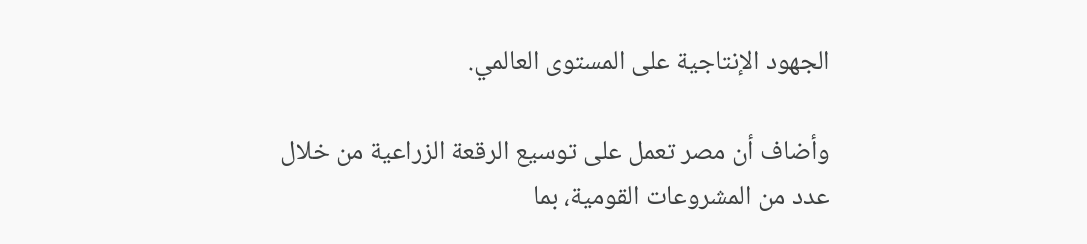الجهود الإنتاجية على المستوى العالمي.

وأضاف أن مصر تعمل على توسيع الرقعة الزراعية من خلال عدد من المشروعات القومية، بما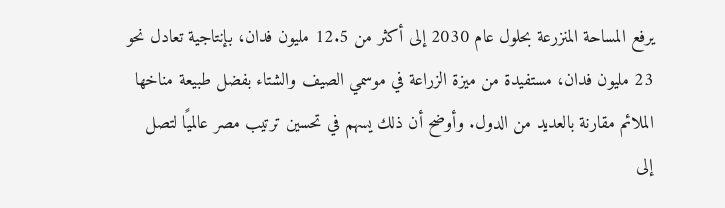يرفع المساحة المنزرعة بحلول عام 2030 إلى أكثر من 12.5 مليون فدان، بإنتاجية تعادل نحو 23 مليون فدان، مستفيدة من ميزة الزراعة في موسمي الصيف والشتاء بفضل طبيعة مناخها الملائم مقارنة بالعديد من الدول. وأوضح أن ذلك يسهم في تحسين ترتيب مصر عالميًا لتصل إلى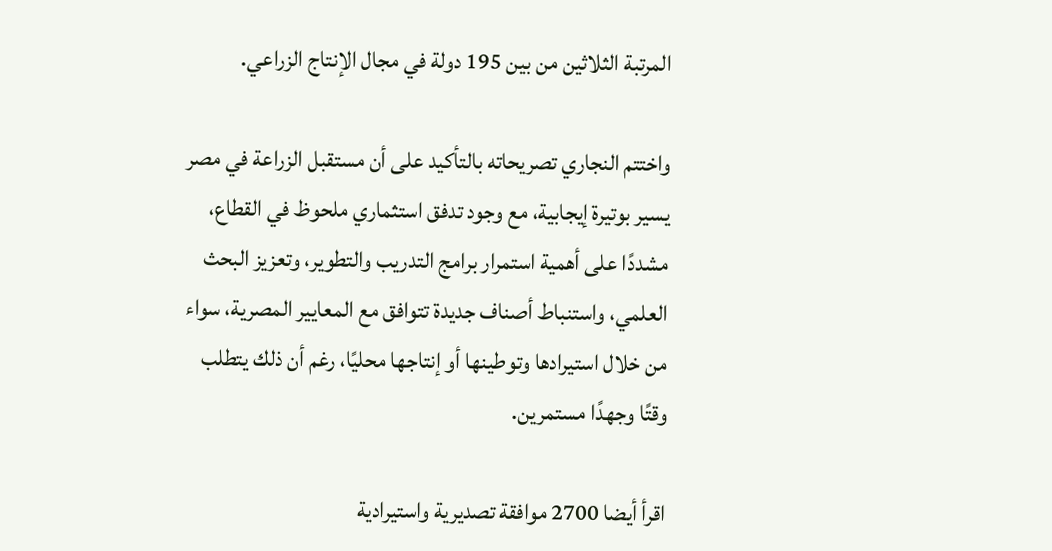المرتبة الثلاثين من بين 195 دولة في مجال الإنتاج الزراعي.

واختتم النجاري تصريحاته بالتأكيد على أن مستقبل الزراعة في مصر يسير بوتيرة إيجابية، مع وجود تدفق استثماري ملحوظ في القطاع، مشددًا على أهمية استمرار برامج التدريب والتطوير، وتعزيز البحث العلمي، واستنباط أصناف جديدة تتوافق مع المعايير المصرية، سواء من خلال استيرادها وتوطينها أو إنتاجها محليًا، رغم أن ذلك يتطلب وقتًا وجهدًا مستمرين.

اقرأ أيضا 2700 موافقة تصديرية واستيرادية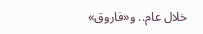خلال عام.. و«فاروق»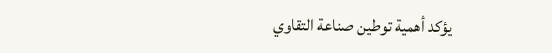يؤكد أهمية توطين صناعة التقاوي